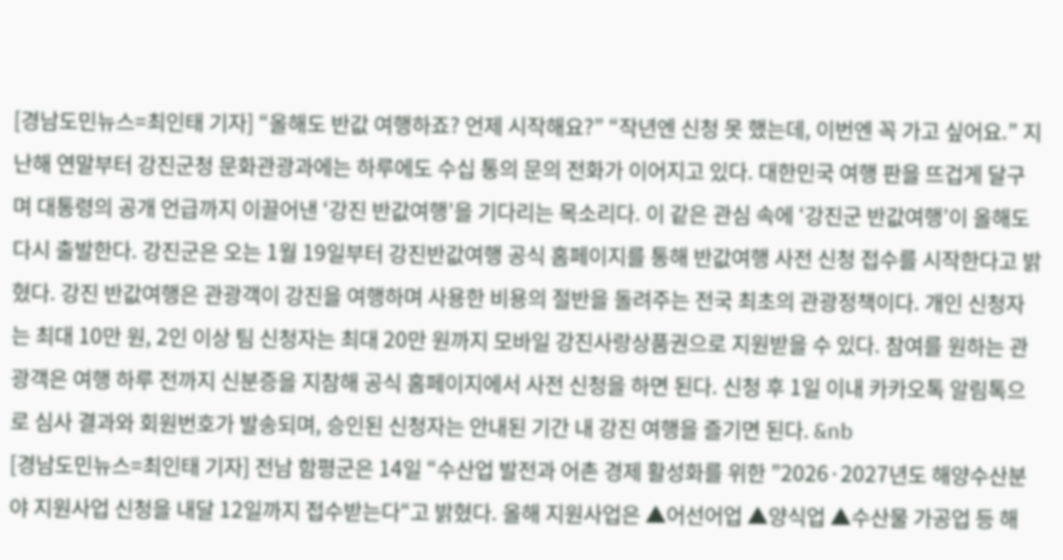[경남도민뉴스=최인태 기자] “올해도 반값 여행하죠? 언제 시작해요?” “작년엔 신청 못 했는데, 이번엔 꼭 가고 싶어요.” 지난해 연말부터 강진군청 문화관광과에는 하루에도 수십 통의 문의 전화가 이어지고 있다. 대한민국 여행 판을 뜨겁게 달구며 대통령의 공개 언급까지 이끌어낸 ‘강진 반값여행’을 기다리는 목소리다. 이 같은 관심 속에 ‘강진군 반값여행’이 올해도 다시 출발한다. 강진군은 오는 1월 19일부터 강진반값여행 공식 홈페이지를 통해 반값여행 사전 신청 접수를 시작한다고 밝혔다. 강진 반값여행은 관광객이 강진을 여행하며 사용한 비용의 절반을 돌려주는 전국 최초의 관광정책이다. 개인 신청자는 최대 10만 원, 2인 이상 팀 신청자는 최대 20만 원까지 모바일 강진사랑상품권으로 지원받을 수 있다. 참여를 원하는 관광객은 여행 하루 전까지 신분증을 지참해 공식 홈페이지에서 사전 신청을 하면 된다. 신청 후 1일 이내 카카오톡 알림톡으로 심사 결과와 회원번호가 발송되며, 승인된 신청자는 안내된 기간 내 강진 여행을 즐기면 된다. &nb
[경남도민뉴스=최인태 기자] 전남 함평군은 14일 “수산업 발전과 어촌 경제 활성화를 위한 ”2026·2027년도 해양수산분야 지원사업 신청을 내달 12일까지 접수받는다“고 밝혔다. 올해 지원사업은 ▲어선어업 ▲양식업 ▲수산물 가공업 등 해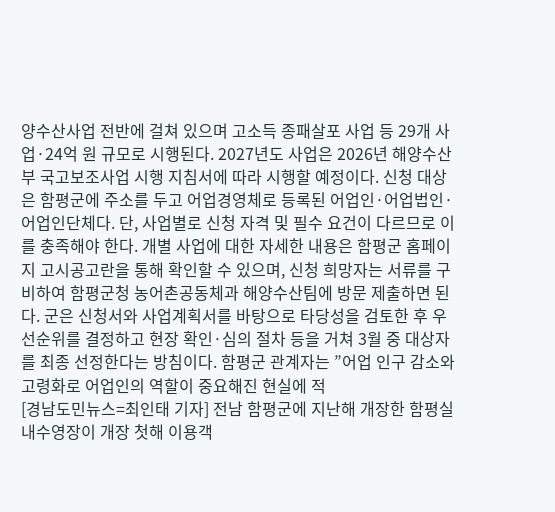양수산사업 전반에 걸쳐 있으며 고소득 종패살포 사업 등 29개 사업·24억 원 규모로 시행된다. 2027년도 사업은 2026년 해양수산부 국고보조사업 시행 지침서에 따라 시행할 예정이다. 신청 대상은 함평군에 주소를 두고 어업경영체로 등록된 어업인·어업법인·어업인단체다. 단, 사업별로 신청 자격 및 필수 요건이 다르므로 이를 충족해야 한다. 개별 사업에 대한 자세한 내용은 함평군 홈페이지 고시공고란을 통해 확인할 수 있으며, 신청 희망자는 서류를 구비하여 함평군청 농어촌공동체과 해양수산팀에 방문 제출하면 된다. 군은 신청서와 사업계획서를 바탕으로 타당성을 검토한 후 우선순위를 결정하고 현장 확인·심의 절차 등을 거쳐 3월 중 대상자를 최종 선정한다는 방침이다. 함평군 관계자는 ”어업 인구 감소와 고령화로 어업인의 역할이 중요해진 현실에 적
[경남도민뉴스=최인태 기자] 전남 함평군에 지난해 개장한 함평실내수영장이 개장 첫해 이용객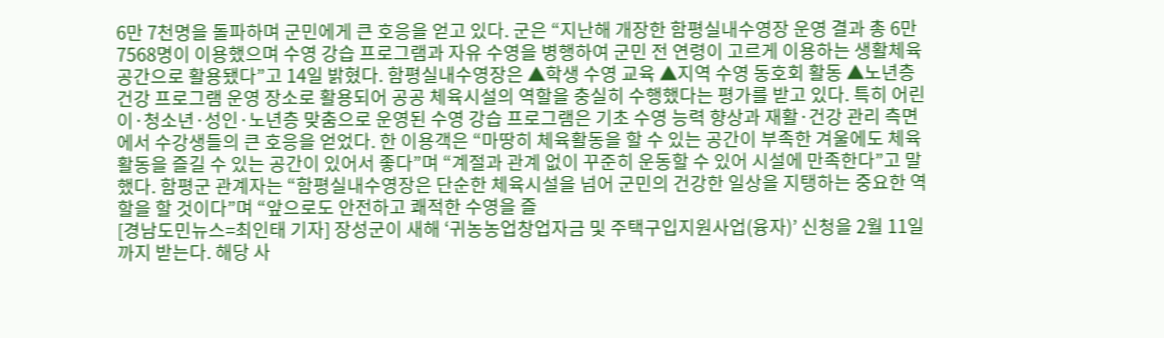6만 7천명을 돌파하며 군민에게 큰 호응을 얻고 있다. 군은 “지난해 개장한 함평실내수영장 운영 결과 총 6만 7568명이 이용했으며 수영 강습 프로그램과 자유 수영을 병행하여 군민 전 연령이 고르게 이용하는 생활체육 공간으로 활용됐다”고 14일 밝혔다. 함평실내수영장은 ▲학생 수영 교육 ▲지역 수영 동호회 활동 ▲노년층 건강 프로그램 운영 장소로 활용되어 공공 체육시설의 역할을 충실히 수행했다는 평가를 받고 있다. 특히 어린이·청소년·성인·노년층 맞춤으로 운영된 수영 강습 프로그램은 기초 수영 능력 향상과 재활·건강 관리 측면에서 수강생들의 큰 호응을 얻었다. 한 이용객은 “마땅히 체육활동을 할 수 있는 공간이 부족한 겨울에도 체육활동을 즐길 수 있는 공간이 있어서 좋다”며 “계절과 관계 없이 꾸준히 운동할 수 있어 시설에 만족한다”고 말했다. 함평군 관계자는 “함평실내수영장은 단순한 체육시설을 넘어 군민의 건강한 일상을 지탱하는 중요한 역할을 할 것이다”며 “앞으로도 안전하고 쾌적한 수영을 즐
[경남도민뉴스=최인태 기자] 장성군이 새해 ‘귀농농업창업자금 및 주택구입지원사업(융자)’ 신청을 2월 11일까지 받는다. 해당 사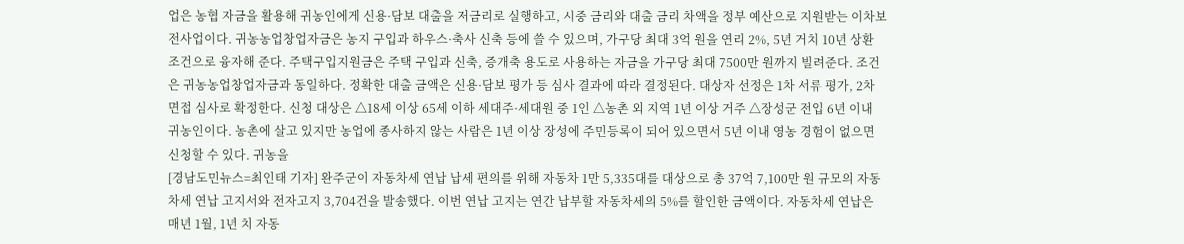업은 농협 자금을 활용해 귀농인에게 신용·담보 대출을 저금리로 실행하고, 시중 금리와 대출 금리 차액을 정부 예산으로 지원받는 이차보전사업이다. 귀농농업창업자금은 농지 구입과 하우스·축사 신축 등에 쓸 수 있으며, 가구당 최대 3억 원을 연리 2%, 5년 거치 10년 상환 조건으로 융자해 준다. 주택구입지원금은 주택 구입과 신축, 증개축 용도로 사용하는 자금을 가구당 최대 7500만 원까지 빌려준다. 조건은 귀농농업창업자금과 동일하다. 정확한 대출 금액은 신용·담보 평가 등 심사 결과에 따라 결정된다. 대상자 선정은 1차 서류 평가, 2차 면접 심사로 확정한다. 신청 대상은 △18세 이상 65세 이하 세대주·세대원 중 1인 △농촌 외 지역 1년 이상 거주 △장성군 전입 6년 이내 귀농인이다. 농촌에 살고 있지만 농업에 종사하지 않는 사람은 1년 이상 장성에 주민등록이 되어 있으면서 5년 이내 영농 경험이 없으면 신청할 수 있다. 귀농을
[경남도민뉴스=최인태 기자] 완주군이 자동차세 연납 납세 편의를 위해 자동차 1만 5,335대를 대상으로 총 37억 7,100만 원 규모의 자동차세 연납 고지서와 전자고지 3,704건을 발송했다. 이번 연납 고지는 연간 납부할 자동차세의 5%를 할인한 금액이다. 자동차세 연납은 매년 1월, 1년 치 자동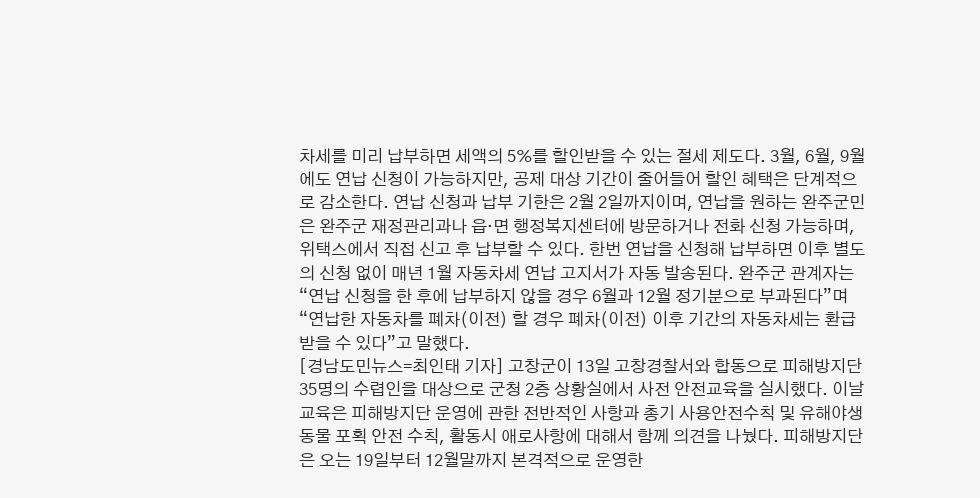차세를 미리 납부하면 세액의 5%를 할인받을 수 있는 절세 제도다. 3월, 6월, 9월에도 연납 신청이 가능하지만, 공제 대상 기간이 줄어들어 할인 혜택은 단계적으로 감소한다. 연납 신청과 납부 기한은 2월 2일까지이며, 연납을 원하는 완주군민은 완주군 재정관리과나 읍·면 행정복지센터에 방문하거나 전화 신청 가능하며, 위택스에서 직접 신고 후 납부할 수 있다. 한번 연납을 신청해 납부하면 이후 별도의 신청 없이 매년 1월 자동차세 연납 고지서가 자동 발송된다. 완주군 관계자는 “연납 신청을 한 후에 납부하지 않을 경우 6월과 12월 정기분으로 부과된다”며 “연납한 자동차를 폐차(이전) 할 경우 폐차(이전) 이후 기간의 자동차세는 환급받을 수 있다”고 말했다.
[경남도민뉴스=최인태 기자] 고창군이 13일 고창경찰서와 합동으로 피해방지단 35명의 수렵인을 대상으로 군청 2층 상황실에서 사전 안전교육을 실시했다. 이날 교육은 피해방지단 운영에 관한 전반적인 사항과 총기 사용안전수칙 및 유해야생동물 포획 안전 수칙, 활동시 애로사항에 대해서 함께 의견을 나눴다. 피해방지단은 오는 19일부터 12월말까지 본격적으로 운영한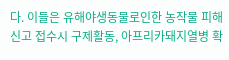다. 이들은 유해야생동물로인한 농작물 피해 신고 접수시 구제활동, 아프리카돼지열병 확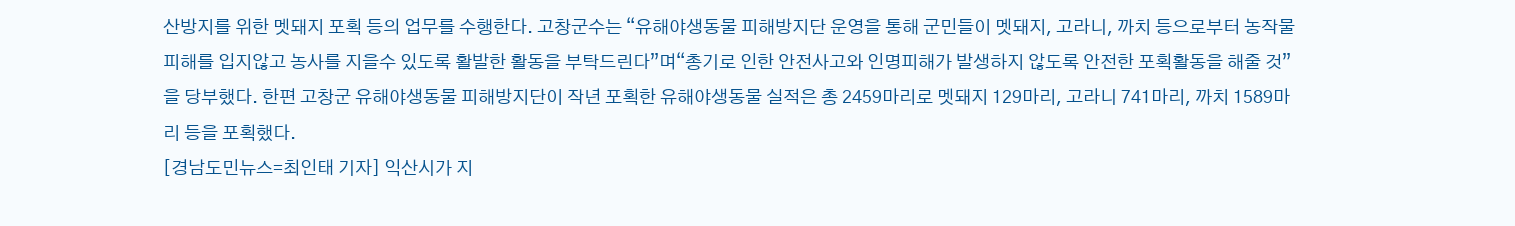산방지를 위한 멧돼지 포획 등의 업무를 수행한다. 고창군수는 “유해야생동물 피해방지단 운영을 통해 군민들이 멧돼지, 고라니, 까치 등으로부터 농작물 피해를 입지않고 농사를 지을수 있도록 활발한 활동을 부탁드린다”며“총기로 인한 안전사고와 인명피해가 발생하지 않도록 안전한 포획활동을 해줄 것”을 당부했다. 한편 고창군 유해야생동물 피해방지단이 작년 포획한 유해야생동물 실적은 총 2459마리로 멧돼지 129마리, 고라니 741마리, 까치 1589마리 등을 포획했다.
[경남도민뉴스=최인태 기자] 익산시가 지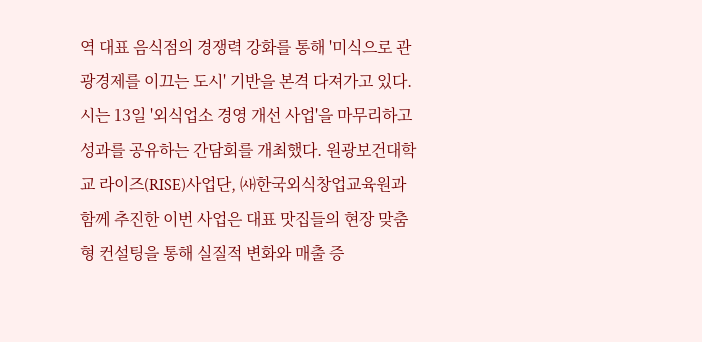역 대표 음식점의 경쟁력 강화를 통해 '미식으로 관광경제를 이끄는 도시' 기반을 본격 다져가고 있다. 시는 13일 '외식업소 경영 개선 사업'을 마무리하고 성과를 공유하는 간담회를 개최했다. 원광보건대학교 라이즈(RISE)사업단, ㈔한국외식창업교육원과 함께 추진한 이번 사업은 대표 맛집들의 현장 맞춤형 컨설팅을 통해 실질적 변화와 매출 증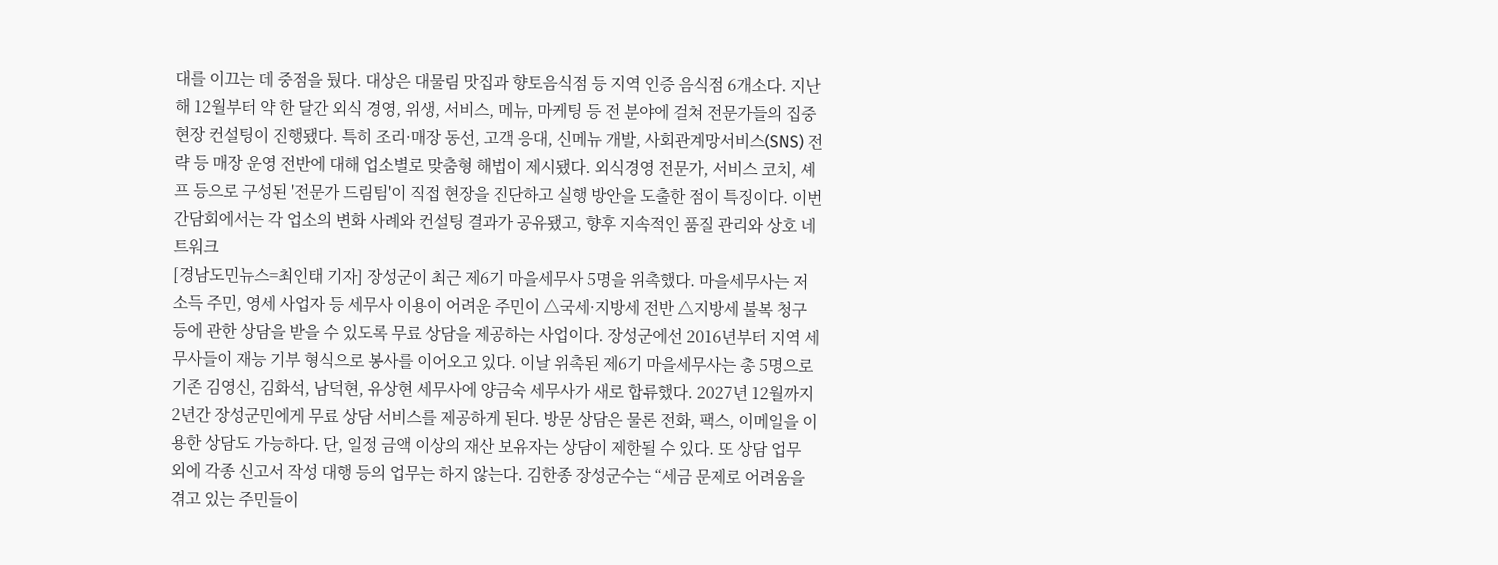대를 이끄는 데 중점을 뒀다. 대상은 대물림 맛집과 향토음식점 등 지역 인증 음식점 6개소다. 지난해 12월부터 약 한 달간 외식 경영, 위생, 서비스, 메뉴, 마케팅 등 전 분야에 걸쳐 전문가들의 집중 현장 컨설팅이 진행됐다. 특히 조리·매장 동선, 고객 응대, 신메뉴 개발, 사회관계망서비스(SNS) 전략 등 매장 운영 전반에 대해 업소별로 맞춤형 해법이 제시됐다. 외식경영 전문가, 서비스 코치, 셰프 등으로 구성된 '전문가 드림팀'이 직접 현장을 진단하고 실행 방안을 도출한 점이 특징이다. 이번 간담회에서는 각 업소의 변화 사례와 컨설팅 결과가 공유됐고, 향후 지속적인 품질 관리와 상호 네트워크
[경남도민뉴스=최인태 기자] 장성군이 최근 제6기 마을세무사 5명을 위촉했다. 마을세무사는 저소득 주민, 영세 사업자 등 세무사 이용이 어려운 주민이 △국세·지방세 전반 △지방세 불복 청구 등에 관한 상담을 받을 수 있도록 무료 상담을 제공하는 사업이다. 장성군에선 2016년부터 지역 세무사들이 재능 기부 형식으로 봉사를 이어오고 있다. 이날 위촉된 제6기 마을세무사는 총 5명으로 기존 김영신, 김화석, 남덕현, 유상현 세무사에 양금숙 세무사가 새로 합류했다. 2027년 12월까지 2년간 장성군민에게 무료 상담 서비스를 제공하게 된다. 방문 상담은 물론 전화, 팩스, 이메일을 이용한 상담도 가능하다. 단, 일정 금액 이상의 재산 보유자는 상담이 제한될 수 있다. 또 상담 업무 외에 각종 신고서 작성 대행 등의 업무는 하지 않는다. 김한종 장성군수는 “세금 문제로 어려움을 겪고 있는 주민들이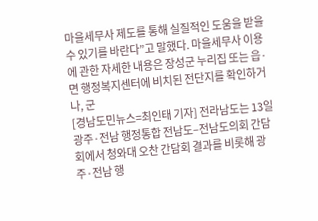마을세무사 제도를 통해 실질적인 도움을 받을 수 있기를 바란다”고 말했다. 마을세무사 이용에 관한 자세한 내용은 장성군 누리집 또는 읍·면 행정복지센터에 비치된 전단지를 확인하거나, 군
[경남도민뉴스=최인태 기자] 전라남도는 13일 광주·전남 행정통합 전남도–전남도의회 간담회에서 청와대 오찬 간담회 결과를 비롯해 광주·전남 행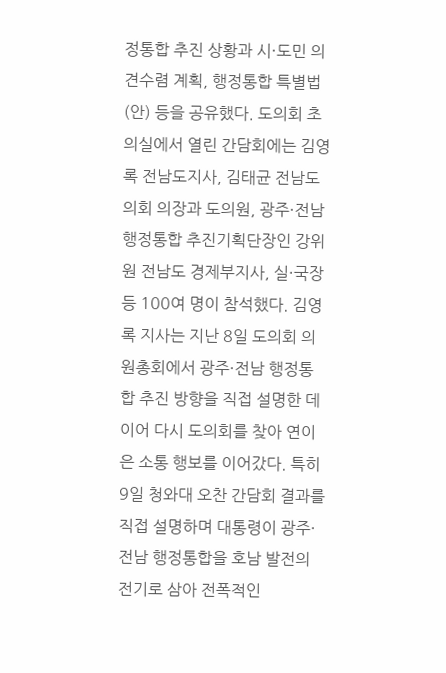정통합 추진 상황과 시·도민 의견수렴 계획, 행정통합 특별법(안) 등을 공유했다. 도의회 초의실에서 열린 간담회에는 김영록 전남도지사, 김태균 전남도의회 의장과 도의원, 광주·전남 행정통합 추진기획단장인 강위원 전남도 경제부지사, 실·국장 등 100여 명이 참석했다. 김영록 지사는 지난 8일 도의회 의원총회에서 광주·전남 행정통합 추진 방향을 직접 설명한 데 이어 다시 도의회를 찾아 연이은 소통 행보를 이어갔다. 특히 9일 청와대 오찬 간담회 결과를 직접 설명하며 대통령이 광주·전남 행정통합을 호남 발전의 전기로 삼아 전폭적인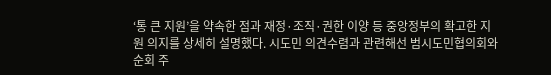‘통 큰 지원’을 약속한 점과 재정·조직·권한 이양 등 중앙정부의 확고한 지원 의지를 상세히 설명했다. 시도민 의견수렴과 관련해선 범시도민협의회와 순회 주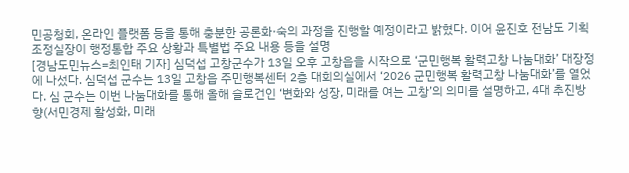민공청회, 온라인 플랫폼 등을 통해 충분한 공론화·숙의 과정을 진행할 예정이라고 밝혔다. 이어 윤진호 전남도 기획조정실장이 행정통합 주요 상황과 특별법 주요 내용 등을 설명
[경남도민뉴스=최인태 기자] 심덕섭 고창군수가 13일 오후 고창읍을 시작으로 ‘군민행복 활력고창 나눔대화’ 대장정에 나섰다. 심덕섭 군수는 13일 고창읍 주민행복센터 2층 대회의실에서 ‘2026 군민행복 활력고창 나눔대화’를 열었다. 심 군수는 이번 나눔대화를 통해 올해 슬로건인 ‘변화와 성장, 미래를 여는 고창’의 의미를 설명하고, 4대 추진방향(서민경제 활성화, 미래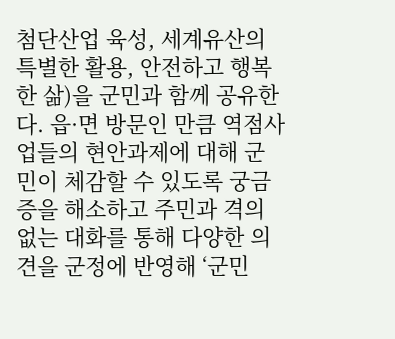첨단산업 육성, 세계유산의 특별한 활용, 안전하고 행복한 삶)을 군민과 함께 공유한다. 읍·면 방문인 만큼 역점사업들의 현안과제에 대해 군민이 체감할 수 있도록 궁금증을 해소하고 주민과 격의 없는 대화를 통해 다양한 의견을 군정에 반영해 ‘군민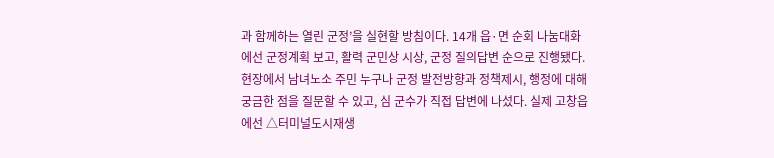과 함께하는 열린 군정’을 실현할 방침이다. 14개 읍·면 순회 나눔대화에선 군정계획 보고, 활력 군민상 시상, 군정 질의답변 순으로 진행됐다. 현장에서 남녀노소 주민 누구나 군정 발전방향과 정책제시, 행정에 대해 궁금한 점을 질문할 수 있고, 심 군수가 직접 답변에 나섰다. 실제 고창읍에선 △터미널도시재생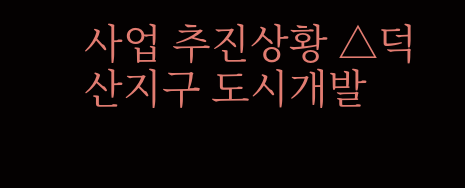사업 추진상황 △덕산지구 도시개발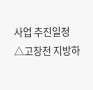사업 추진일정 △고창천 지방하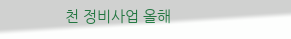천 정비사업 올해